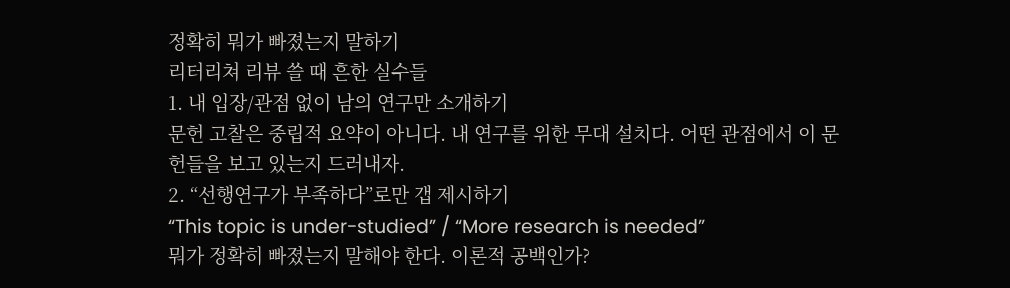정확히 뭐가 빠졌는지 말하기
리터리쳐 리뷰 쓸 때 흔한 실수들
1. 내 입장/관점 없이 남의 연구만 소개하기
문헌 고찰은 중립적 요약이 아니다. 내 연구를 위한 무대 설치다. 어떤 관점에서 이 문헌들을 보고 있는지 드러내자.
2. “선행연구가 부족하다”로만 갭 제시하기
“This topic is under-studied” / “More research is needed”
뭐가 정확히 빠졌는지 말해야 한다. 이론적 공백인가?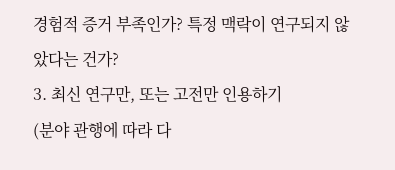경험적 증거 부족인가? 특정 맥락이 연구되지 않았다는 건가?
3. 최신 연구만, 또는 고전만 인용하기
(분야 관행에 따라 다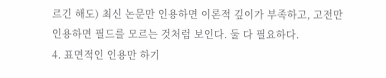르긴 해도) 최신 논문만 인용하면 이론적 깊이가 부족하고, 고전만 인용하면 필드를 모르는 것처럼 보인다. 둘 다 필요하다.
4. 표면적인 인용만 하기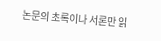논문의 초록이나 서론만 읽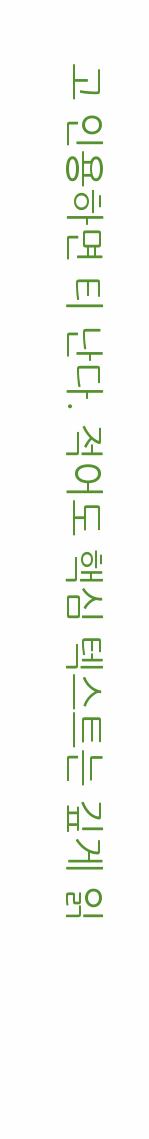고 인용하면 티 난다. 적어도 핵심 텍스트는 깊게 읽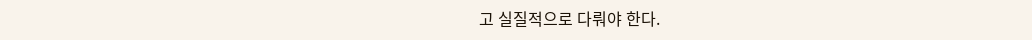고 실질적으로 다뤄야 한다.